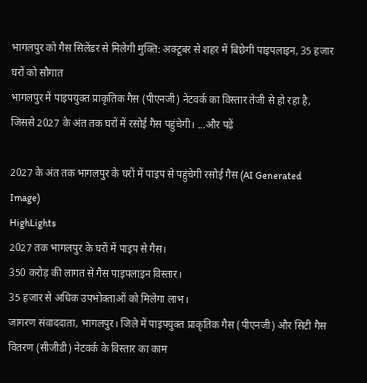भागलपुर को गैस सिलेंडर से मिलेगी मुक्ति: अक्टूबर से शहर में बिछेगी पाइपलाइन, 35 हजार घरों को सौगात
भागलपुर में पाइपयुक्त प्राकृतिक गैस (पीएनजी) नेटवर्क का विस्तार तेजी से हो रहा है, जिससे 2027 के अंत तक घरों में रसोई गैस पहुंचेगी। ...और पढ़ें

2027 के अंत तक भागलपुर के घरों में पाइप से पहुंचेगी रसोई गैस (AI Generated Image)
HighLights
2027 तक भागलपुर के घरों में पाइप से गैस।
350 करोड़ की लागत से गैस पाइपलाइन विस्तार।
35 हजार से अधिक उपभोक्ताओं को मिलेगा लाभ।
जागरण संवाददाता, भागलपुर। जिले में पाइपयुक्त प्राकृतिक गैस (पीएनजी) और सिटी गैस वितरण (सीजीडी) नेटवर्क के विस्तार का काम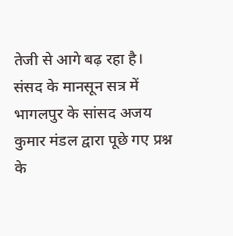तेजी से आगे बढ़ रहा है।
संसद के मानसून सत्र में भागलपुर के सांसद अजय कुमार मंडल द्वारा पूछे गए प्रश्न के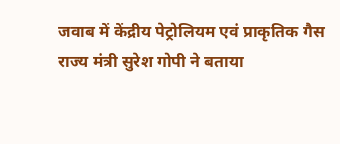जवाब में केंद्रीय पेट्रोलियम एवं प्राकृतिक गैस राज्य मंत्री सुरेश गोपी ने बताया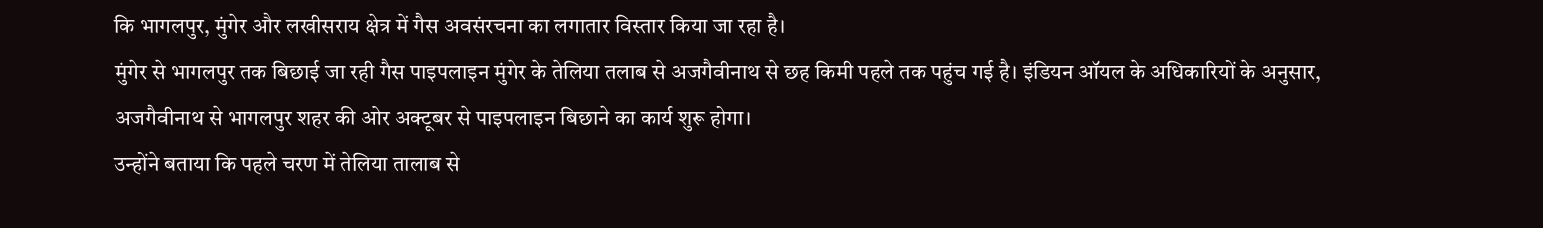कि भागलपुर, मुंगेर और लखीसराय क्षेत्र में गैस अवसंरचना का लगातार विस्तार किया जा रहा है।
मुंगेर से भागलपुर तक बिछाई जा रही गैस पाइपलाइन मुंगेर के तेलिया तलाब से अजगैवीनाथ से छह किमी पहले तक पहुंच गई है। इंडियन ऑयल के अधिकारियों के अनुसार, अजगैवीनाथ से भागलपुर शहर की ओर अक्टूबर से पाइपलाइन बिछाने का कार्य शुरू होगा।
उन्होंने बताया कि पहले चरण में तेलिया तालाब से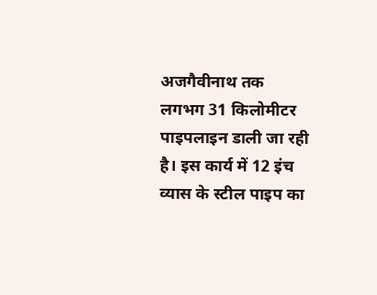अजगैवीनाथ तक लगभग 31 किलोमीटर पाइपलाइन डाली जा रही है। इस कार्य में 12 इंच व्यास के स्टील पाइप का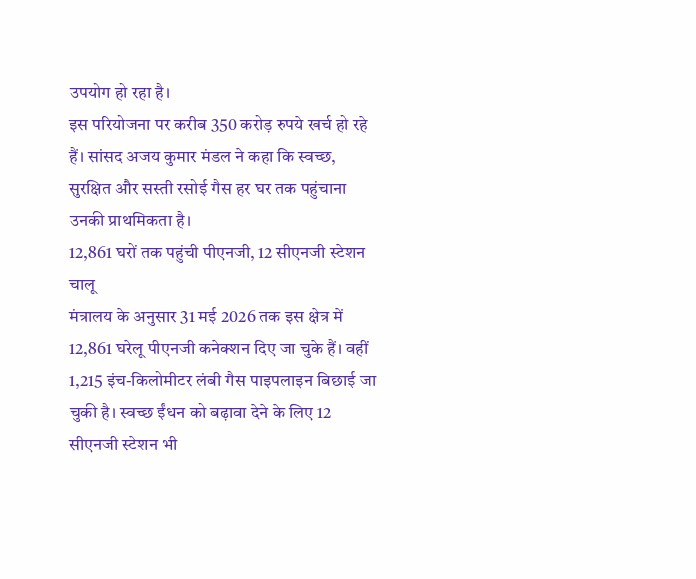उपयोग हो रहा है।
इस परियोजना पर करीब 350 करोड़ रुपये खर्च हो रहे हैं। सांसद अजय कुमार मंडल ने कहा कि स्वच्छ, सुरक्षित और सस्ती रसोई गैस हर घर तक पहुंचाना उनकी प्राथमिकता है।
12,861 घरों तक पहुंची पीएनजी, 12 सीएनजी स्टेशन चालू
मंत्रालय के अनुसार 31 मई 2026 तक इस क्षेत्र में 12,861 घरेलू पीएनजी कनेक्शन दिए जा चुके हैं। वहीं 1,215 इंच-किलोमीटर लंबी गैस पाइपलाइन बिछाई जा चुकी है। स्वच्छ ईंधन को बढ़ावा देने के लिए 12 सीएनजी स्टेशन भी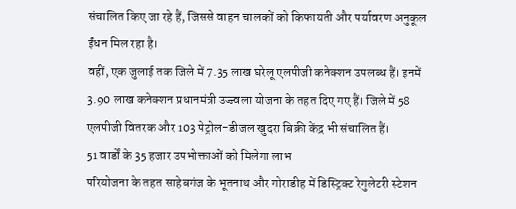संचालित किए जा रहे हैं, जिससे वाहन चालकों को किफायती और पर्यावरण अनुकूल ईंधन मिल रहा है।
वहीं, एक जुलाई तक जिले में 7.35 लाख घरेलू एलपीजी कनेक्शन उपलब्ध हैं। इनमें 3.90 लाख कनेक्शन प्रधानमंत्री उज्ज्वला योजना के तहत दिए गए हैं। जिले में 58 एलपीजी वितरक और 103 पेट्रोल-डीजल खुदरा बिक्री केंद्र भी संचालित हैं।
51 वार्डों के 35 हजार उपभोक्ताओं को मिलेगा लाभ
परियोजना के तहत साहेबगंज के भूतनाथ और गोराडीह में डिस्ट्रिक्ट रेगुलेटरी स्टेशन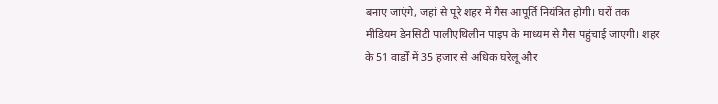बनाए जाएंगे, जहां से पूरे शहर में गैस आपूर्ति नियंत्रित होगी। घरों तक मीडियम डेनसिटी पालीएथिलीन पाइप के माध्यम से गैस पहुंचाई जाएगी। शहर के 51 वार्डों में 35 हजार से अधिक घरेलू और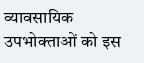व्यावसायिक उपभोक्ताओं को इस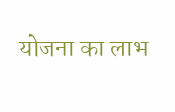योजना का लाभ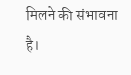मिलने की संभावना है।